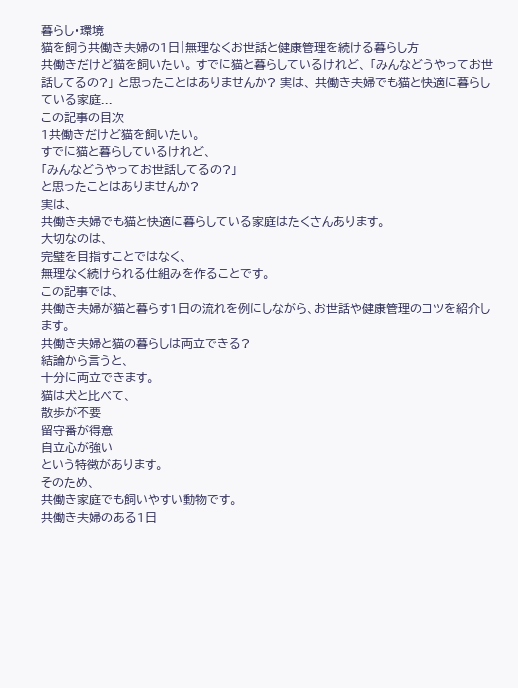暮らし・環境
猫を飼う共働き夫婦の1日|無理なくお世話と健康管理を続ける暮らし方
共働きだけど猫を飼いたい。 すでに猫と暮らしているけれど、 「みんなどうやってお世話してるの?」 と思ったことはありませんか? 実は、 共働き夫婦でも猫と快適に暮らしている家庭...
この記事の目次
1共働きだけど猫を飼いたい。
すでに猫と暮らしているけれど、
「みんなどうやってお世話してるの?」
と思ったことはありませんか?
実は、
共働き夫婦でも猫と快適に暮らしている家庭はたくさんあります。
大切なのは、
完璧を目指すことではなく、
無理なく続けられる仕組みを作ることです。
この記事では、
共働き夫婦が猫と暮らす1日の流れを例にしながら、お世話や健康管理のコツを紹介します。
共働き夫婦と猫の暮らしは両立できる?
結論から言うと、
十分に両立できます。
猫は犬と比べて、
散歩が不要
留守番が得意
自立心が強い
という特徴があります。
そのため、
共働き家庭でも飼いやすい動物です。
共働き夫婦のある1日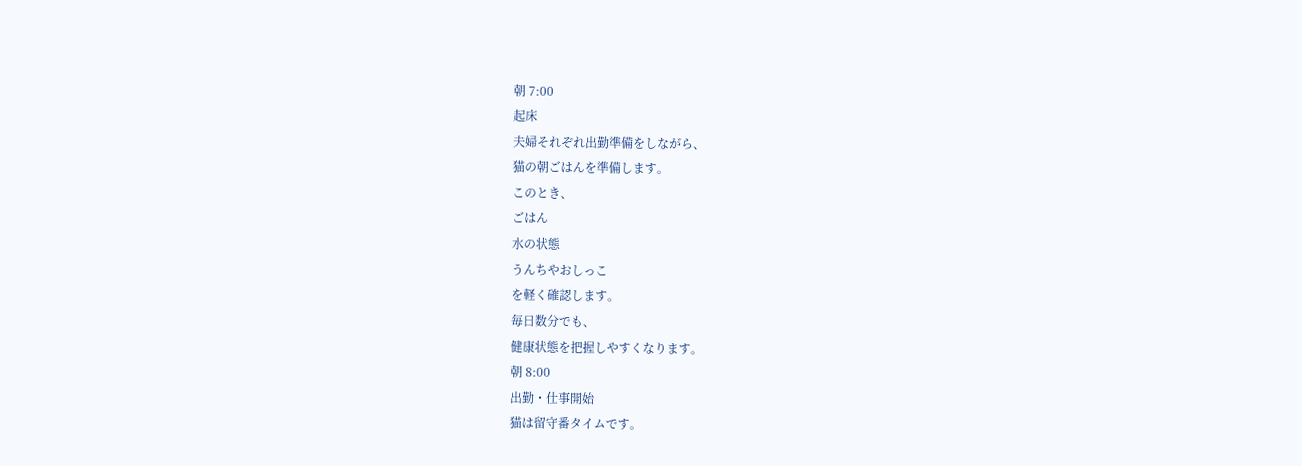朝 7:00
起床
夫婦それぞれ出勤準備をしながら、
猫の朝ごはんを準備します。
このとき、
ごはん
水の状態
うんちやおしっこ
を軽く確認します。
毎日数分でも、
健康状態を把握しやすくなります。
朝 8:00
出勤・仕事開始
猫は留守番タイムです。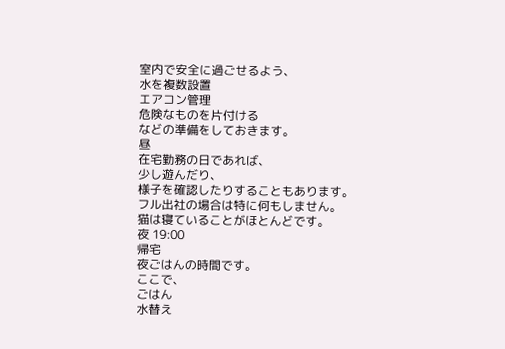室内で安全に過ごせるよう、
水を複数設置
エアコン管理
危険なものを片付ける
などの準備をしておきます。
昼
在宅勤務の日であれば、
少し遊んだり、
様子を確認したりすることもあります。
フル出社の場合は特に何もしません。
猫は寝ていることがほとんどです。
夜 19:00
帰宅
夜ごはんの時間です。
ここで、
ごはん
水替え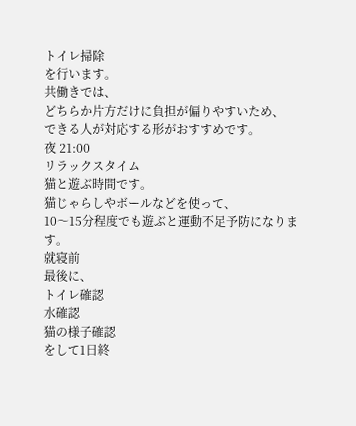トイレ掃除
を行います。
共働きでは、
どちらか片方だけに負担が偏りやすいため、
できる人が対応する形がおすすめです。
夜 21:00
リラックスタイム
猫と遊ぶ時間です。
猫じゃらしやボールなどを使って、
10〜15分程度でも遊ぶと運動不足予防になります。
就寝前
最後に、
トイレ確認
水確認
猫の様子確認
をして1日終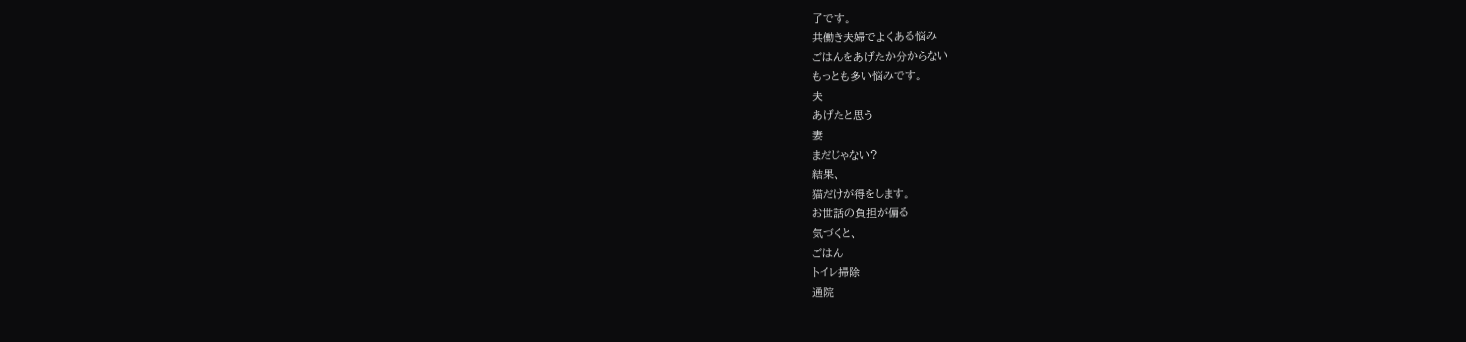了です。
共働き夫婦でよくある悩み
ごはんをあげたか分からない
もっとも多い悩みです。
夫
あげたと思う
妻
まだじゃない?
結果、
猫だけが得をします。
お世話の負担が偏る
気づくと、
ごはん
トイレ掃除
通院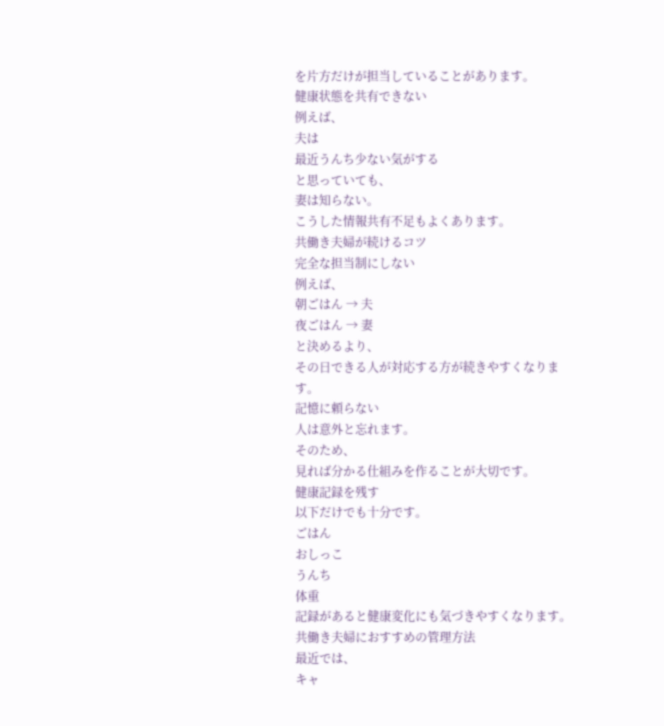を片方だけが担当していることがあります。
健康状態を共有できない
例えば、
夫は
最近うんち少ない気がする
と思っていても、
妻は知らない。
こうした情報共有不足もよくあります。
共働き夫婦が続けるコツ
完全な担当制にしない
例えば、
朝ごはん → 夫
夜ごはん → 妻
と決めるより、
その日できる人が対応する方が続きやすくなります。
記憶に頼らない
人は意外と忘れます。
そのため、
見れば分かる仕組みを作ることが大切です。
健康記録を残す
以下だけでも十分です。
ごはん
おしっこ
うんち
体重
記録があると健康変化にも気づきやすくなります。
共働き夫婦におすすめの管理方法
最近では、
キャ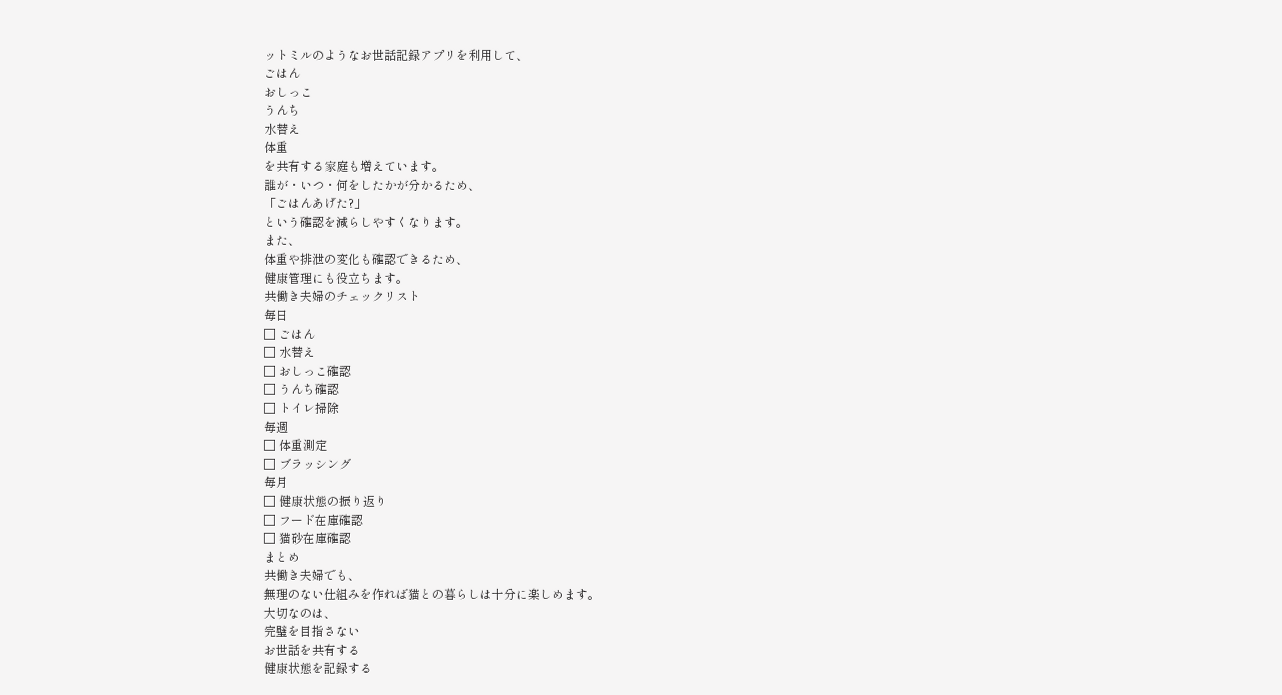ットミルのようなお世話記録アプリを利用して、
ごはん
おしっこ
うんち
水替え
体重
を共有する家庭も増えています。
誰が・いつ・何をしたかが分かるため、
「ごはんあげた?」
という確認を減らしやすくなります。
また、
体重や排泄の変化も確認できるため、
健康管理にも役立ちます。
共働き夫婦のチェックリスト
毎日
□ ごはん
□ 水替え
□ おしっこ確認
□ うんち確認
□ トイレ掃除
毎週
□ 体重測定
□ ブラッシング
毎月
□ 健康状態の振り返り
□ フード在庫確認
□ 猫砂在庫確認
まとめ
共働き夫婦でも、
無理のない仕組みを作れば猫との暮らしは十分に楽しめます。
大切なのは、
完璧を目指さない
お世話を共有する
健康状態を記録する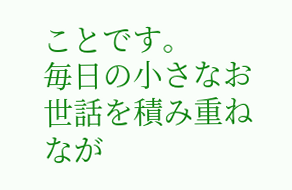ことです。
毎日の小さなお世話を積み重ねなが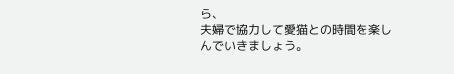ら、
夫婦で協力して愛猫との時間を楽しんでいきましょう。